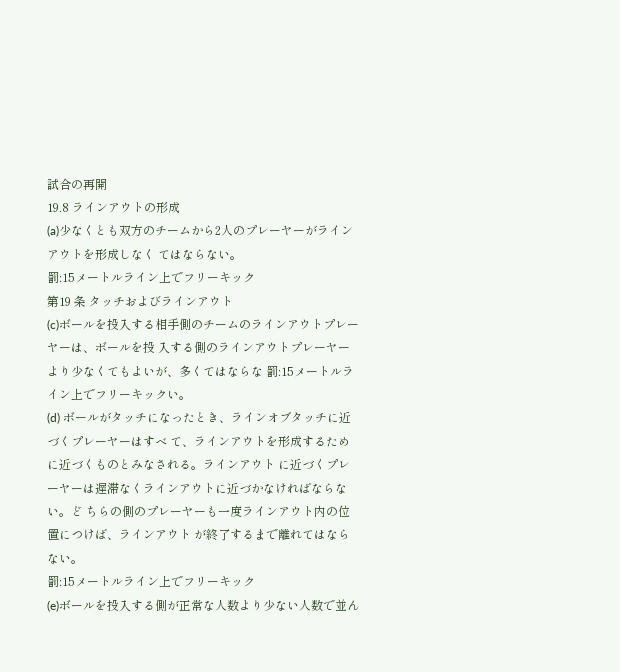試合の再開
19.8 ラインアウトの形成
(a)少なくとも双方のチームから2人のプレーヤーがラインアウトを形成しなく てはならない。
罰:15メートルライン上でフリーキック
第19 条 タッチおよびラインアウト
(c)ボールを投入する相手側のチームのラインアウトプレーヤーは、ボールを投 入する側のラインアウトプレーヤーより少なくてもよいが、多くてはならな 罰:15メートルライン上でフリーキックい。
(d) ボールがタッチになったとき、ラインオブタッチに近づくプレーヤーはすべ て、ラインアウトを形成するために近づくものとみなされる。ラインアウト に近づくプレーヤーは遅滞なくラインアウトに近づかなければならない。ど ちらの側のプレーヤーも一度ラインアウト内の位置につけば、ラインアウト が終了するまで離れてはならない。
罰:15メートルライン上でフリーキック
(e)ボールを投入する側が正常な人数より少ない人数で並ん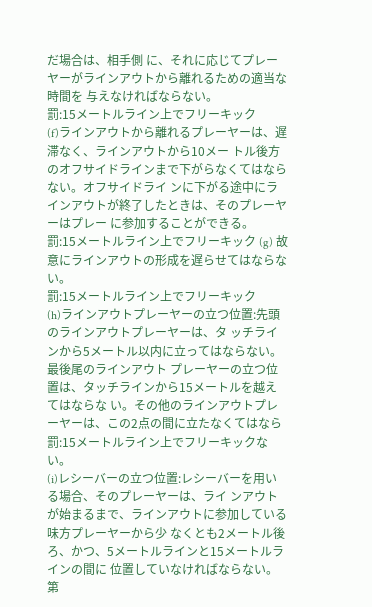だ場合は、相手側 に、それに応じてプレーヤーがラインアウトから離れるための適当な時間を 与えなければならない。
罰:15メートルライン上でフリーキック
(f)ラインアウトから離れるプレーヤーは、遅滞なく、ラインアウトから10メー トル後方のオフサイドラインまで下がらなくてはならない。オフサイドライ ンに下がる途中にラインアウトが終了したときは、そのプレーヤーはプレー に参加することができる。
罰:15メートルライン上でフリーキック (g) 故意にラインアウトの形成を遅らせてはならない。
罰:15メートルライン上でフリーキック
(h)ラインアウトプレーヤーの立つ位置:先頭のラインアウトプレーヤーは、タ ッチラインから5メートル以内に立ってはならない。最後尾のラインアウト プレーヤーの立つ位置は、タッチラインから15メートルを越えてはならな い。その他のラインアウトプレーヤーは、この2点の間に立たなくてはなら 罰:15メートルライン上でフリーキックない。
(i)レシーバーの立つ位置:レシーバーを用いる場合、そのプレーヤーは、ライ ンアウトが始まるまで、ラインアウトに参加している味方プレーヤーから少 なくとも2メートル後ろ、かつ、5メートルラインと15メートルラインの間に 位置していなければならない。
第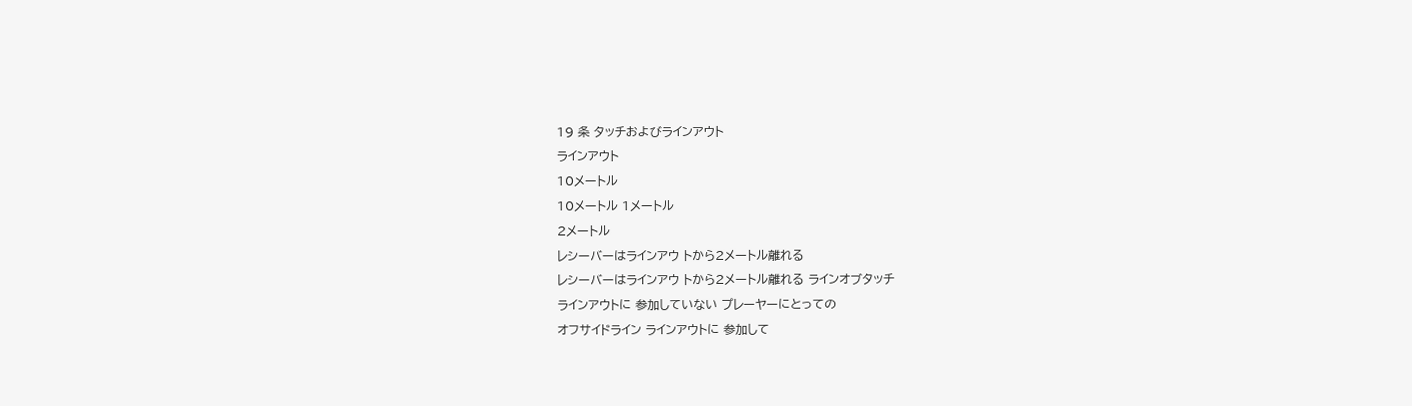19 条 タッチおよびラインアウト
ラインアウト
10メートル
10メートル 1メートル
2メートル
レシーバーはラインアウ トから2メートル離れる
レシーバーはラインアウ トから2メートル離れる ラインオブタッチ
ラインアウトに 参加していない プレーヤーにとっての
オフサイドライン ラインアウトに 参加して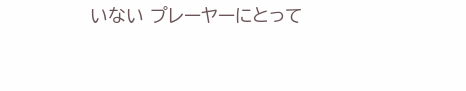いない プレーヤーにとって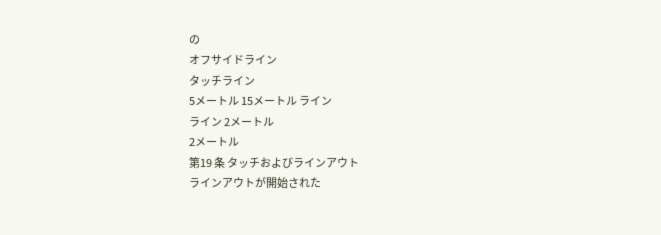の
オフサイドライン
タッチライン
5メートル 15メートル ライン
ライン 2メートル
2メートル
第19 条 タッチおよびラインアウト
ラインアウトが開始された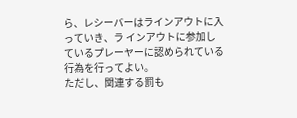ら、レシーバーはラインアウトに入っていき、ラ インアウトに参加しているプレーヤーに認められている行為を行ってよい。
ただし、関連する罰も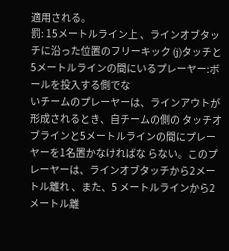適用される。
罰: 15メートルライン上 、ラインオブタッチに沿った位置のフリーキック (j)タッチと5メートルラインの間にいるプレーヤー:ボールを投入する側でな
いチームのプレーヤーは、ラインアウトが形成されるとき、自チームの側の タッチオブラインと5メートルラインの間にプレーヤーを1名置かなければな らない。このプレーヤーは、ラインオブタッチから2メートル離れ 、また、5 メートルラインから2メートル離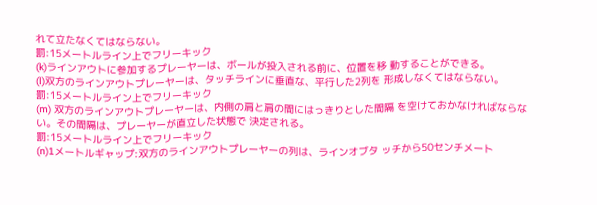れて立たなくてはならない。
罰:15メートルライン上でフリーキック
(k)ラインアウトに参加するプレーヤーは、ボールが投入される前に、位置を移 動することができる。
(l)双方のラインアウトプレーヤーは、タッチラインに垂直な、平行した2列を 形成しなくてはならない。
罰:15メートルライン上でフリーキック
(m) 双方のラインアウトプレーヤーは、内側の肩と肩の間にはっきりとした間隔 を空けておかなければならない。その間隔は、プレーヤーが直立した状態で 決定される。
罰:15メートルライン上でフリーキック
(n)1メートルギャップ:双方のラインアウトプレーヤーの列は、ラインオブタ ッチから50センチメート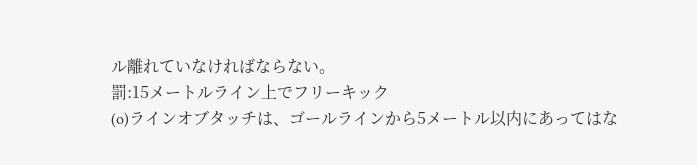ル離れていなければならない。
罰:15メートルライン上でフリーキック
(o)ラインオブタッチは、ゴールラインから5メートル以内にあってはな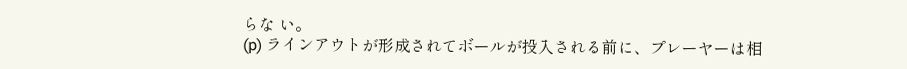らな い。
(p) ラインアウトが形成されてボールが投入される前に、プレーヤーは相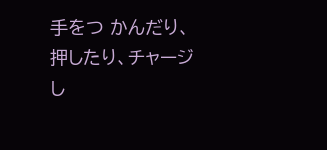手をつ かんだり、押したり、チャージし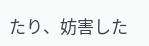たり、妨害した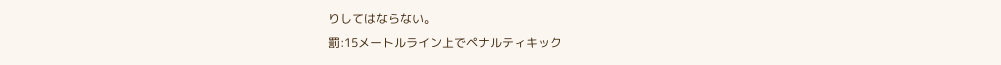りしてはならない。
罰:15メートルライン上でペナルティキック